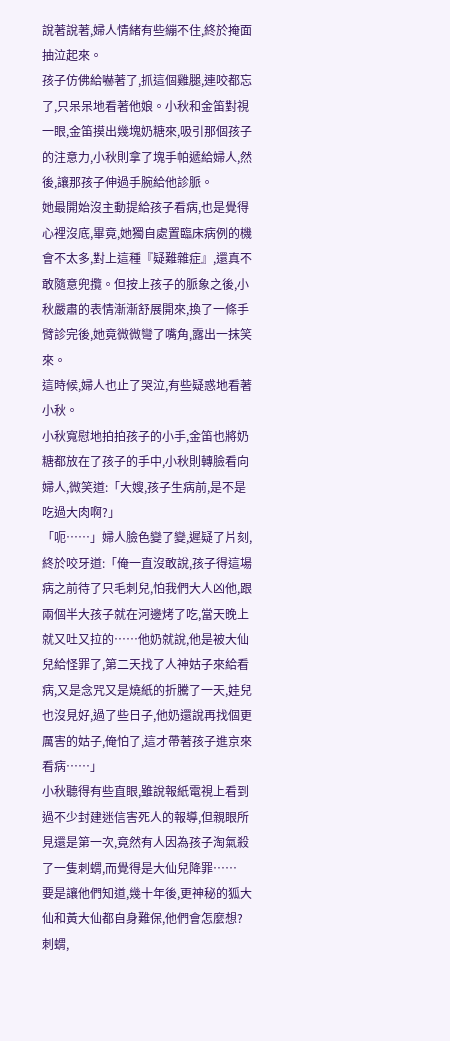說著說著,婦人情緒有些繃不住,終於掩面抽泣起來。
孩子仿佛給嚇著了,抓這個雞腿,連咬都忘了,只呆呆地看著他娘。小秋和金笛對視一眼,金笛摸出幾塊奶糖來,吸引那個孩子的注意力,小秋則拿了塊手帕遞給婦人,然後,讓那孩子伸過手腕給他診脈。
她最開始沒主動提給孩子看病,也是覺得心裡沒底,畢竟,她獨自處置臨床病例的機會不太多,對上這種『疑難雜症』,還真不敢隨意兜攬。但按上孩子的脈象之後,小秋嚴肅的表情漸漸舒展開來,換了一條手臂診完後,她竟微微彎了嘴角,露出一抹笑來。
這時候,婦人也止了哭泣,有些疑惑地看著小秋。
小秋寬慰地拍拍孩子的小手,金笛也將奶糖都放在了孩子的手中,小秋則轉臉看向婦人,微笑道:「大嫂,孩子生病前,是不是吃過大肉啊?」
「呃……」婦人臉色變了變,遲疑了片刻,終於咬牙道:「俺一直沒敢說,孩子得這場病之前待了只毛刺兒,怕我們大人凶他,跟兩個半大孩子就在河邊烤了吃,當天晚上就又吐又拉的……他奶就說,他是被大仙兒給怪罪了,第二天找了人神姑子來給看病,又是念咒又是燒紙的折騰了一天,娃兒也沒見好,過了些日子,他奶還說再找個更厲害的姑子,俺怕了,這才帶著孩子進京來看病……」
小秋聽得有些直眼,雖說報紙電視上看到過不少封建迷信害死人的報導,但親眼所見還是第一次,竟然有人因為孩子淘氣殺了一隻刺蝟,而覺得是大仙兒降罪……
要是讓他們知道,幾十年後,更神秘的狐大仙和黃大仙都自身難保,他們會怎麼想?刺蝟,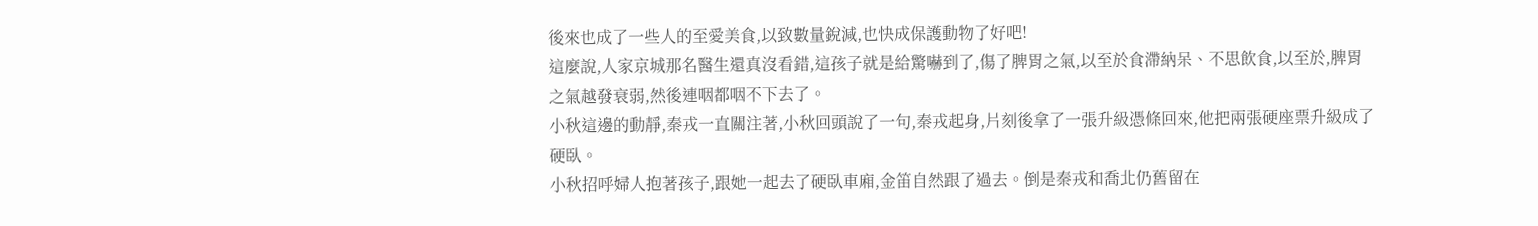後來也成了一些人的至愛美食,以致數量銳減,也快成保護動物了好吧!
這麼說,人家京城那名醫生還真沒看錯,這孩子就是給驚嚇到了,傷了脾胃之氣,以至於食滯納呆、不思飲食,以至於,脾胃之氣越發衰弱,然後連咽都咽不下去了。
小秋這邊的動靜,秦戎一直關注著,小秋回頭說了一句,秦戎起身,片刻後拿了一張升級憑條回來,他把兩張硬座票升級成了硬臥。
小秋招呼婦人抱著孩子,跟她一起去了硬臥車廂,金笛自然跟了過去。倒是秦戎和喬北仍舊留在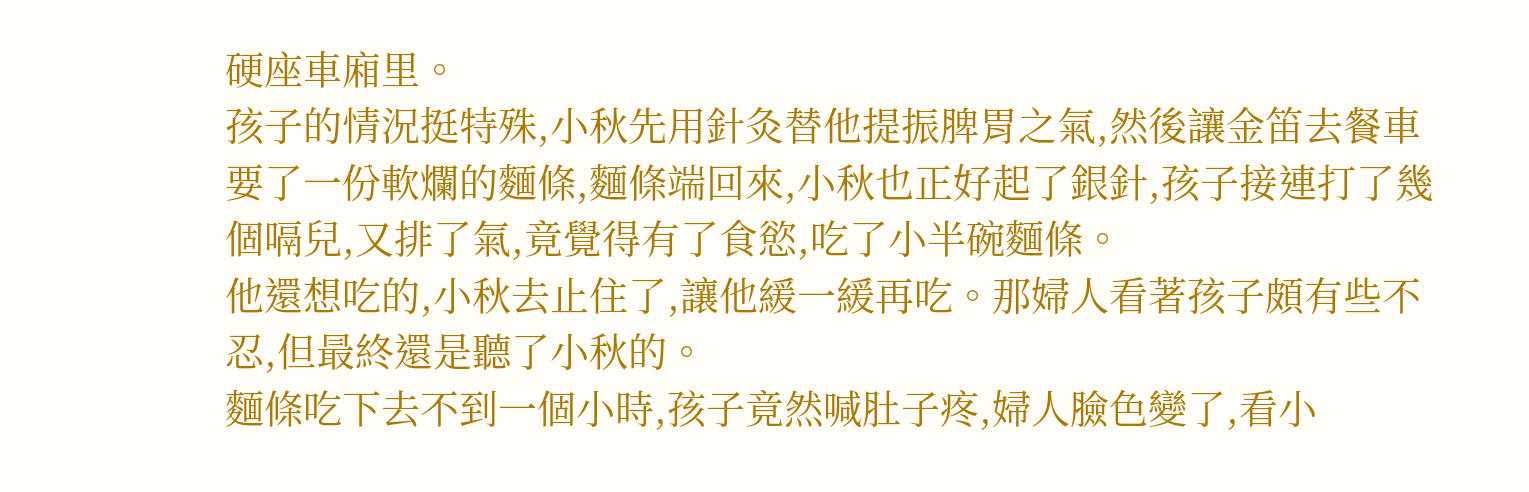硬座車廂里。
孩子的情況挺特殊,小秋先用針灸替他提振脾胃之氣,然後讓金笛去餐車要了一份軟爛的麵條,麵條端回來,小秋也正好起了銀針,孩子接連打了幾個嗝兒,又排了氣,竟覺得有了食慾,吃了小半碗麵條。
他還想吃的,小秋去止住了,讓他緩一緩再吃。那婦人看著孩子頗有些不忍,但最終還是聽了小秋的。
麵條吃下去不到一個小時,孩子竟然喊肚子疼,婦人臉色變了,看小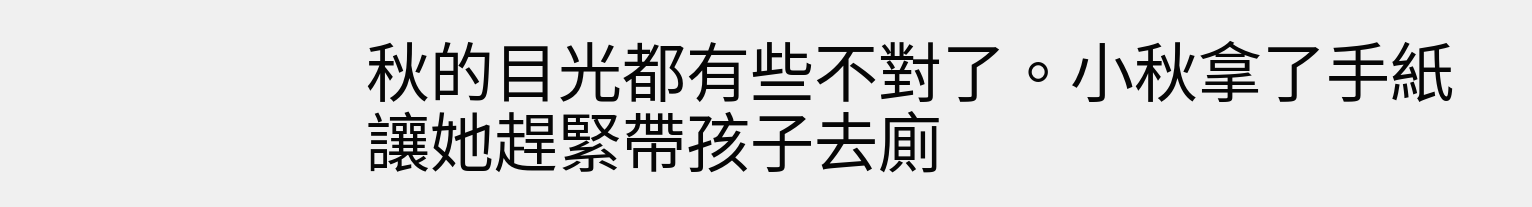秋的目光都有些不對了。小秋拿了手紙讓她趕緊帶孩子去廁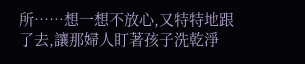所……想一想不放心,又特特地跟了去,讓那婦人盯著孩子洗乾淨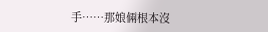手……那娘倆根本沒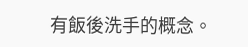有飯後洗手的概念。